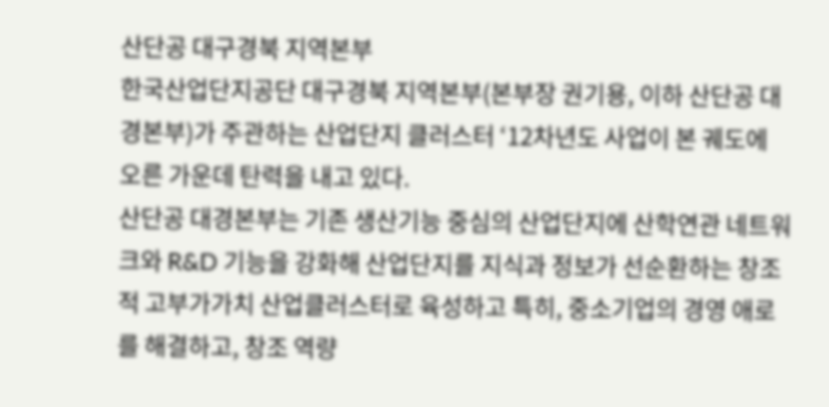산단공 대구경북 지역본부
한국산업단지공단 대구경북 지역본부(본부장 권기용, 이하 산단공 대경본부)가 주관하는 산업단지 클러스터 ‘12차년도 사업이 본 궤도에 오른 가운데 탄력을 내고 있다.
산단공 대경본부는 기존 생산기능 중심의 산업단지에 산학연관 네트워크와 R&D 기능을 강화해 산업단지를 지식과 정보가 선순환하는 창조적 고부가가치 산업클러스터로 육성하고 특히, 중소기업의 경영 애로를 해결하고, 창조 역량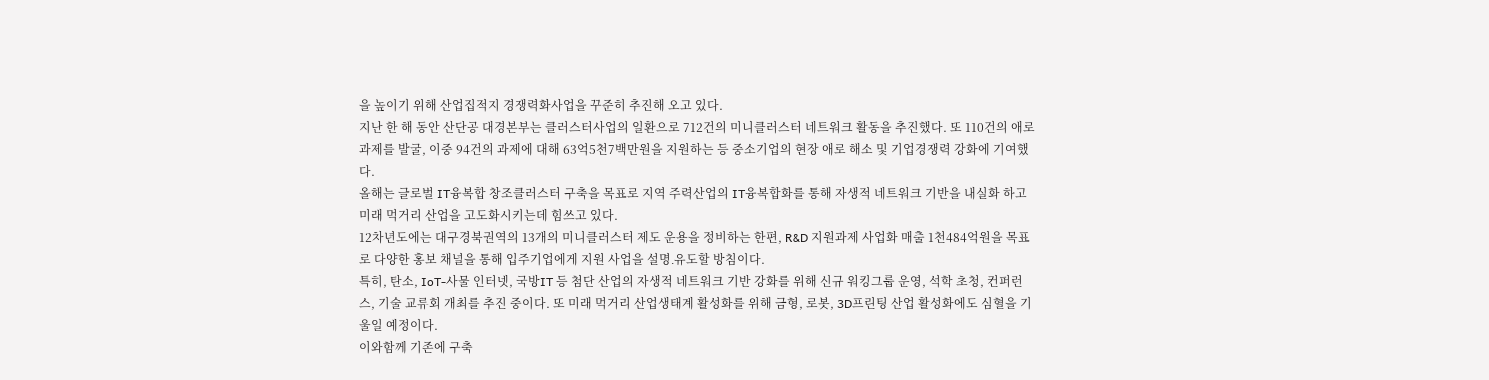을 높이기 위해 산업집적지 경쟁력화사업을 꾸준히 추진해 오고 있다.
지난 한 해 동안 산단공 대경본부는 클러스터사업의 일환으로 712건의 미니클러스터 네트워크 활동을 추진했다. 또 110건의 애로 과제를 발굴, 이중 94건의 과제에 대해 63억5천7백만원을 지원하는 등 중소기업의 현장 애로 해소 및 기업경쟁력 강화에 기여했다.
올해는 글로벌 IT융복합 창조클러스터 구축을 목표로 지역 주력산업의 IT융복합화를 통해 자생적 네트워크 기반을 내실화 하고 미래 먹거리 산업을 고도화시키는데 힘쓰고 있다.
12차년도에는 대구경북권역의 13개의 미니클러스터 제도 운용을 정비하는 한편, R&D 지원과제 사업화 매출 1천484억원을 목표로 다양한 홍보 채널을 통해 입주기업에게 지원 사업을 설명․유도할 방침이다.
특히, 탄소, IoT-사물 인터넷, 국방IT 등 첨단 산업의 자생적 네트워크 기반 강화를 위해 신규 워킹그룹 운영, 석학 초청, 컨퍼런스, 기술 교류회 개최를 추진 중이다. 또 미래 먹거리 산업생태계 활성화를 위해 금형, 로봇, 3D프린팅 산업 활성화에도 심혈을 기울일 예정이다.
이와함께 기존에 구축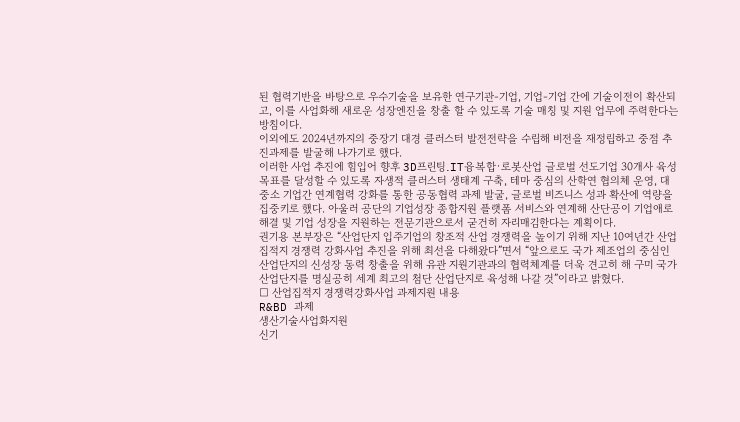된 협력기반을 바탕으로 우수기술을 보유한 연구기관-기업, 기업-기업 간에 기술이전이 확산되고, 이를 사업화해 새로운 성장엔진을 창출 할 수 있도록 기술 매칭 및 지원 업무에 주력한다는 방침이다.
이외에도 2024년까지의 중장기 대경 클러스터 발전전략을 수립해 비전을 재정립하고 중점 추진과제를 발굴해 나가기로 했다.
이러한 사업 추진에 힘입어 향후 3D프린팅․IT융복합·로봇산업 글로벌 선도기업 30개사 육성 목표를 달성할 수 있도록 자생적 클러스터 생태계 구축, 테마 중심의 산학연 협의체 운영, 대중소 기업간 연계협력 강화를 통한 공동협력 과제 발굴, 글로벌 비즈니스 성과 확산에 역량을 집중키로 했다. 아울러 공단의 기업성장 종합지원 플랫폼 서비스와 연계해 산단공이 기업애로 해결 및 기업 성장을 지원하는 전문기관으로서 굳건히 자리매김한다는 계획이다.
권기용 본부장은 “산업단지 입주기업의 창조적 산업 경쟁력을 높이기 위해 지난 10여년간 산업집적지 경쟁력 강화사업 추진을 위해 최선을 다해왔다”면서 “앞으로도 국가 제조업의 중심인 산업단지의 신성장 동력 창출을 위해 유관 지원기관과의 협력체계를 더욱 견고히 해 구미 국가산업단지를 명실공히 세계 최고의 첨단 산업단지로 육성해 나갈 것”이라고 밝혔다.
□ 산업집적지 경쟁력강화사업 과제지원 내용
R&BD 과제
생산기술사업화지원
신기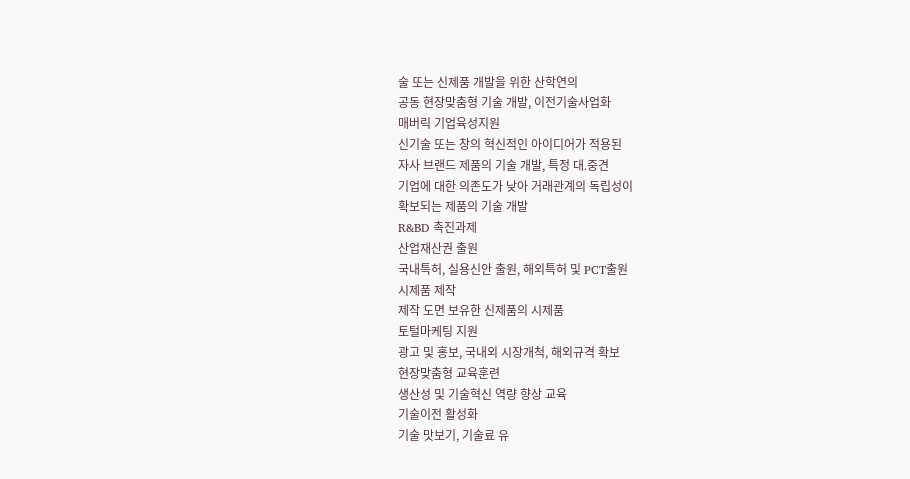술 또는 신제품 개발을 위한 산학연의
공동 현장맞춤형 기술 개발, 이전기술사업화
매버릭 기업육성지원
신기술 또는 창의 혁신적인 아이디어가 적용된
자사 브랜드 제품의 기술 개발, 특정 대․중견
기업에 대한 의존도가 낮아 거래관계의 독립성이
확보되는 제품의 기술 개발
R&BD 촉진과제
산업재산권 출원
국내특허, 실용신안 출원, 해외특허 및 PCT출원
시제품 제작
제작 도면 보유한 신제품의 시제품
토털마케팅 지원
광고 및 홍보, 국내외 시장개척, 해외규격 확보
현장맞춤형 교육훈련
생산성 및 기술혁신 역량 향상 교육
기술이전 활성화
기술 맛보기, 기술료 유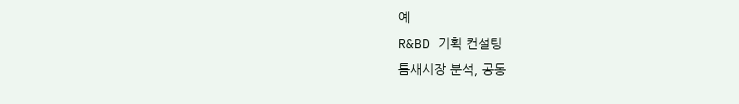예
R&BD 기획 컨설팅
틈새시장 분석, 공동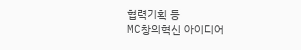협력기획 등
MC창의혁신 아이디어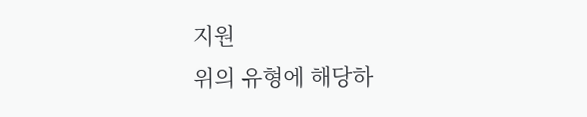지원
위의 유형에 해당하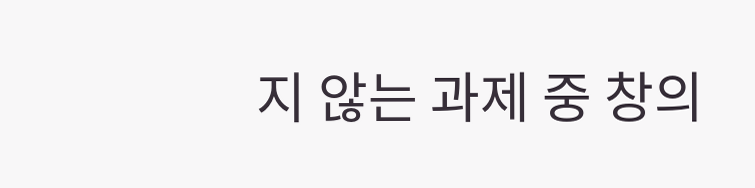지 않는 과제 중 창의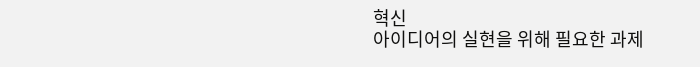혁신
아이디어의 실현을 위해 필요한 과제